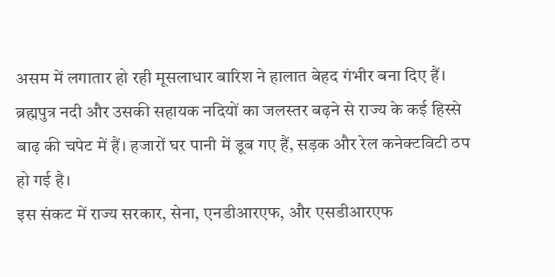असम में लगातार हो रही मूसलाधार बारिश ने हालात बेहद गंभीर बना दिए हैं। ब्रह्मपुत्र नदी और उसकी सहायक नदियों का जलस्तर बढ़ने से राज्य के कई हिस्से बाढ़ की चपेट में हैं। हजारों घर पानी में डूब गए हैं, सड़क और रेल कनेक्टविटी ठप हो गई है।
इस संकट में राज्य सरकार, सेना, एनडीआरएफ, और एसडीआरएफ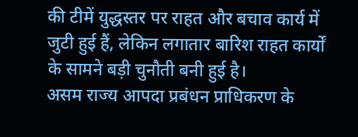की टीमें युद्धस्तर पर राहत और बचाव कार्य में जुटी हुई हैं, लेकिन लगातार बारिश राहत कार्यों के सामने बड़ी चुनौती बनी हुई है।
असम राज्य आपदा प्रबंधन प्राधिकरण के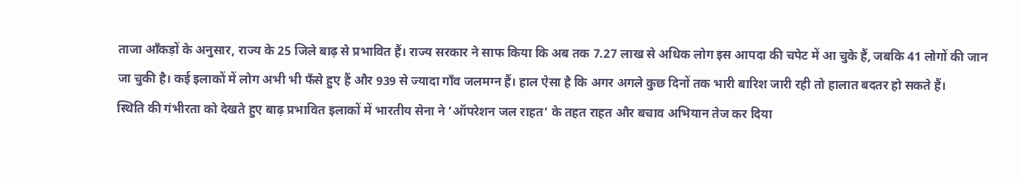ताजा आँकड़ों के अनुसार, राज्य के 25 जिले बाढ़ से प्रभावित हैं। राज्य सरकार ने साफ किया कि अब तक 7.27 लाख से अधिक लोग इस आपदा की चपेट में आ चुके हैं, जबकि 41 लोगों की जान जा चुकी है। कई इलाकों में लोग अभी भी फँसे हुए हैं और 939 से ज्यादा गाँव जलमग्न हैं। हाल ऐसा है कि अगर अगले कुछ दिनों तक भारी बारिश जारी रही तो हालात बदतर हो सकते हैं।
स्थिति की गंभीरता को देखते हुए बाढ़ प्रभावित इलाकों में भारतीय सेना ने ‘ऑपरेशन जल राहत‘ के तहत राहत और बचाव अभियान तेज कर दिया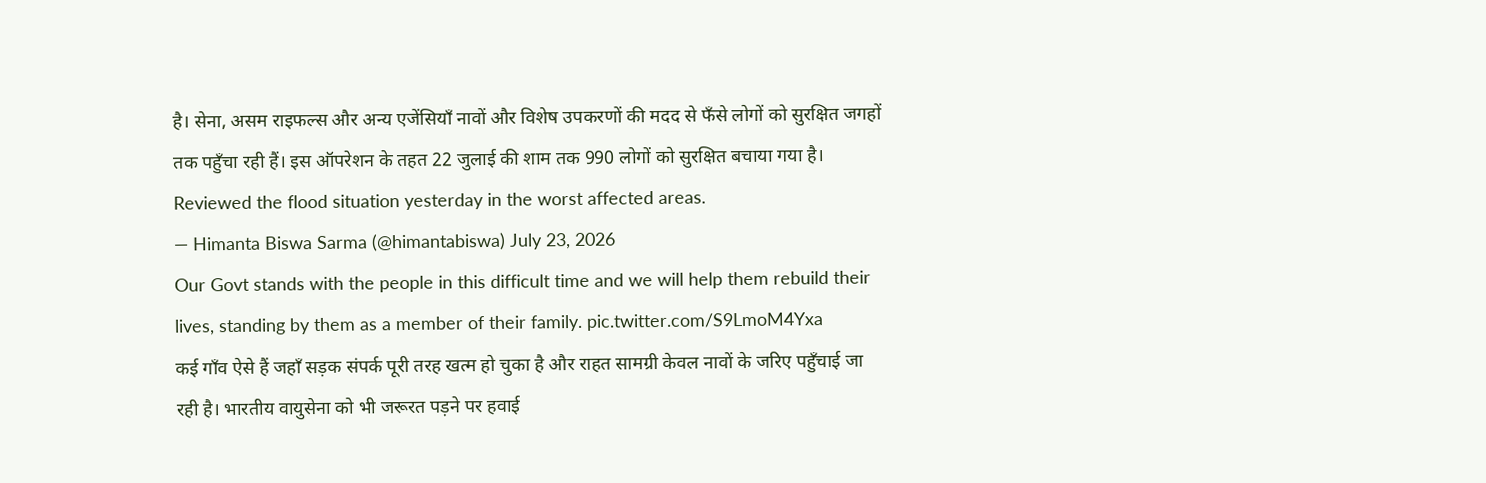है। सेना, असम राइफल्स और अन्य एजेंसियाँ नावों और विशेष उपकरणों की मदद से फँसे लोगों को सुरक्षित जगहों तक पहुँचा रही हैं। इस ऑपरेशन के तहत 22 जुलाई की शाम तक 990 लोगों को सुरक्षित बचाया गया है।
Reviewed the flood situation yesterday in the worst affected areas.
— Himanta Biswa Sarma (@himantabiswa) July 23, 2026
Our Govt stands with the people in this difficult time and we will help them rebuild their lives, standing by them as a member of their family. pic.twitter.com/S9LmoM4Yxa
कई गाँव ऐसे हैं जहाँ सड़क संपर्क पूरी तरह खत्म हो चुका है और राहत सामग्री केवल नावों के जरिए पहुँचाई जा रही है। भारतीय वायुसेना को भी जरूरत पड़ने पर हवाई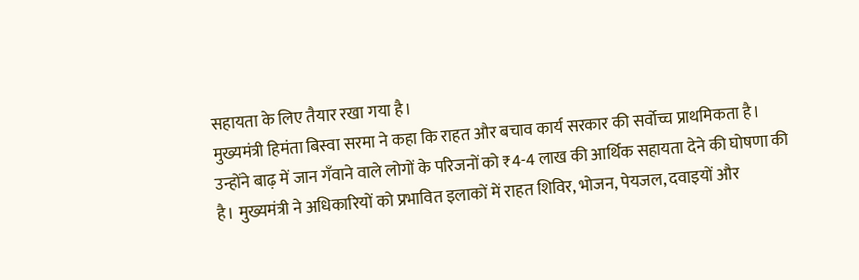सहायता के लिए तैयार रखा गया है।
मुख्यमंत्री हिमंता बिस्वा सरमा ने कहा कि राहत और बचाव कार्य सरकार की सर्वोच्च प्राथमिकता है। उन्होंने बाढ़ में जान गँवाने वाले लोगों के परिजनों को ₹4-4 लाख की आर्थिक सहायता देने की घोषणा की है। मुख्यमंत्री ने अधिकारियों को प्रभावित इलाकों में राहत शिविर, भोजन, पेयजल, दवाइयों और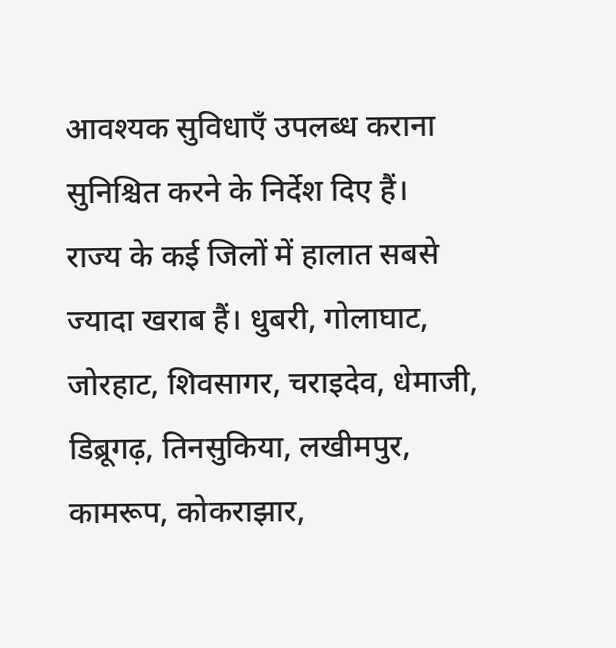आवश्यक सुविधाएँ उपलब्ध कराना सुनिश्चित करने के निर्देश दिए हैं।
राज्य के कई जिलों में हालात सबसे ज्यादा खराब हैं। धुबरी, गोलाघाट, जोरहाट, शिवसागर, चराइदेव, धेमाजी, डिब्रूगढ़, तिनसुकिया, लखीमपुर, कामरूप, कोकराझार,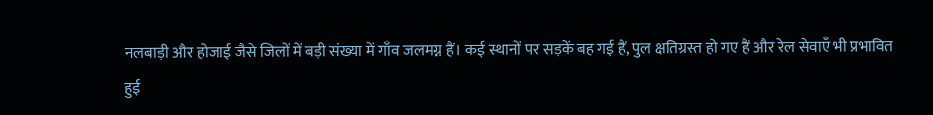नलबाड़ी और होजाई जैसे जिलों में बड़ी संख्या में गाँव जलमग्न हैं। कई स्थानों पर सड़कें बह गई हैं, पुल क्षतिग्रस्त हो गए हैं और रेल सेवाएँ भी प्रभावित हुई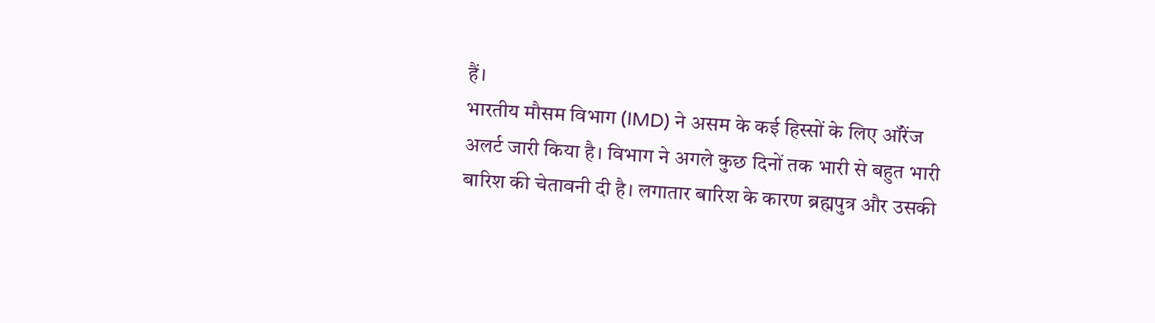हैं।
भारतीय मौसम विभाग (IMD) ने असम के कई हिस्सों के लिए ऑरेंज अलर्ट जारी किया है। विभाग ने अगले कुछ दिनों तक भारी से बहुत भारी बारिश की चेतावनी दी है। लगातार बारिश के कारण ब्रह्मपुत्र और उसकी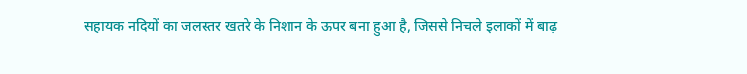सहायक नदियों का जलस्तर खतरे के निशान के ऊपर बना हुआ है, जिससे निचले इलाकों में बाढ़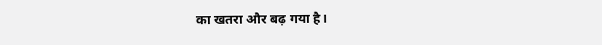का खतरा और बढ़ गया है।